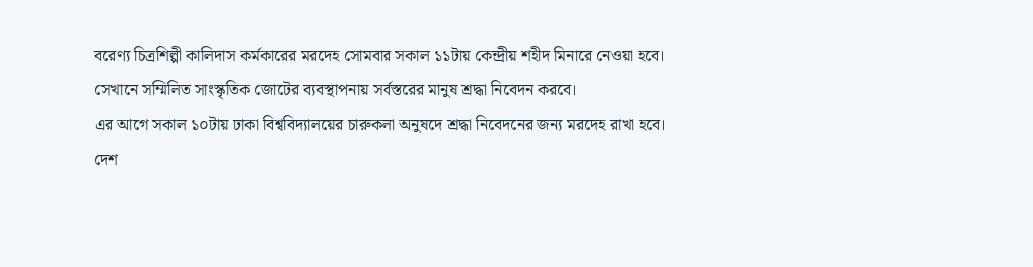বরেণ্য চিত্রশিল্পী কালিদাস কর্মকারের মরদেহ সোমবার সকাল ১১টায় কেন্দ্রীয় শহীদ মিনারে নেওয়া হবে। সেখানে সম্মিলিত সাংস্কৃতিক জোটের ব্যবস্থাপনায় সর্বস্তরের মানুষ শ্রদ্ধা নিবেদন করবে।
এর আগে সকাল ১০টায় ঢাকা বিশ্ববিদ্যালয়ের চারুকলা অনুষদে শ্রদ্ধা নিবেদনের জন্য মরদেহ রাখা হবে।
দেশ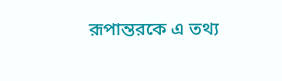রূপান্তরকে এ তথ্য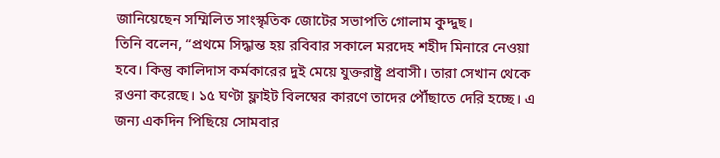জানিয়েছেন সম্মিলিত সাংস্কৃতিক জোটের সভাপতি গোলাম কুদ্দুছ।
তিনি বলেন, “প্রথমে সিদ্ধান্ত হয় রবিবার সকালে মরদেহ শহীদ মিনারে নেওয়া হবে। কিন্তু কালিদাস কর্মকারের দুই মেয়ে যুক্তরাষ্ট্র প্রবাসী। তারা সেখান থেকে রওনা করেছে। ১৫ ঘণ্টা ফ্লাইট বিলম্বের কারণে তাদের পৌঁছাতে দেরি হচ্ছে। এ জন্য একদিন পিছিয়ে সোমবার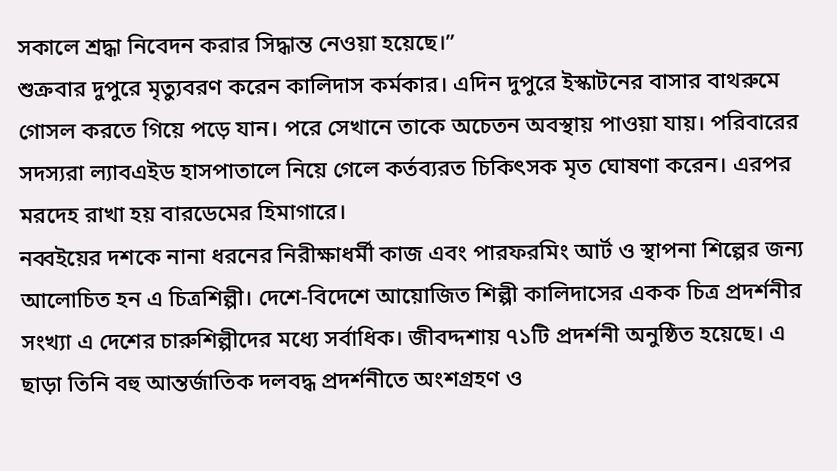সকালে শ্রদ্ধা নিবেদন করার সিদ্ধান্ত নেওয়া হয়েছে।”
শুক্রবার দুপুরে মৃত্যুবরণ করেন কালিদাস কর্মকার। এদিন দুপুরে ইস্কাটনের বাসার বাথরুমে গোসল করতে গিয়ে পড়ে যান। পরে সেখানে তাকে অচেতন অবস্থায় পাওয়া যায়। পরিবারের সদস্যরা ল্যাবএইড হাসপাতালে নিয়ে গেলে কর্তব্যরত চিকিৎসক মৃত ঘোষণা করেন। এরপর মরদেহ রাখা হয় বারডেমের হিমাগারে।
নব্বইয়ের দশকে নানা ধরনের নিরীক্ষাধর্মী কাজ এবং পারফরমিং আর্ট ও স্থাপনা শিল্পের জন্য আলোচিত হন এ চিত্রশিল্পী। দেশে-বিদেশে আয়োজিত শিল্পী কালিদাসের একক চিত্র প্রদর্শনীর সংখ্যা এ দেশের চারুশিল্পীদের মধ্যে সর্বাধিক। জীবদ্দশায় ৭১টি প্রদর্শনী অনুষ্ঠিত হয়েছে। এ ছাড়া তিনি বহু আন্তর্জাতিক দলবদ্ধ প্রদর্শনীতে অংশগ্রহণ ও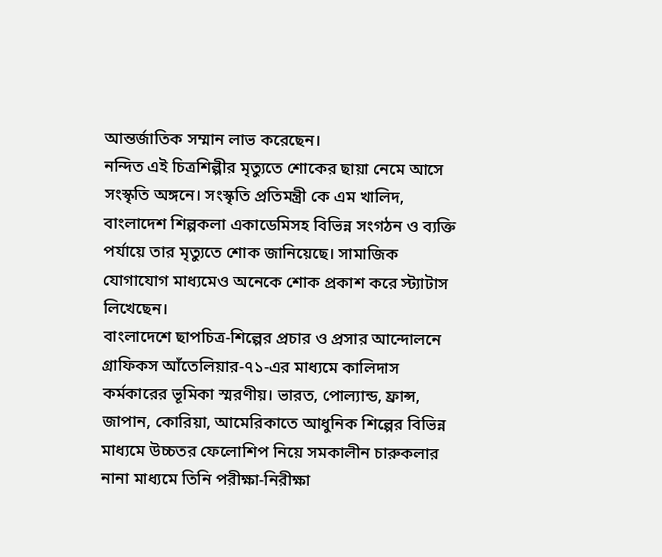আন্তর্জাতিক সম্মান লাভ করেছেন।
নন্দিত এই চিত্রশিল্পীর মৃত্যুতে শোকের ছায়া নেমে আসে সংস্কৃতি অঙ্গনে। সংস্কৃতি প্রতিমন্ত্রী কে এম খালিদ, বাংলাদেশ শিল্পকলা একাডেমিসহ বিভিন্ন সংগঠন ও ব্যক্তি পর্যায়ে তার মৃত্যুতে শোক জানিয়েছে। সামাজিক যোগাযোগ মাধ্যমেও অনেকে শোক প্রকাশ করে স্ট্যাটাস লিখেছেন।
বাংলাদেশে ছাপচিত্র-শিল্পের প্রচার ও প্রসার আন্দোলনে গ্রাফিকস আঁতেলিয়ার-৭১-এর মাধ্যমে কালিদাস কর্মকারের ভূমিকা স্মরণীয়। ভারত, পোল্যান্ড, ফ্রান্স, জাপান, কোরিয়া, আমেরিকাতে আধুনিক শিল্পের বিভিন্ন মাধ্যমে উচ্চতর ফেলোশিপ নিয়ে সমকালীন চারুকলার নানা মাধ্যমে তিনি পরীক্ষা-নিরীক্ষা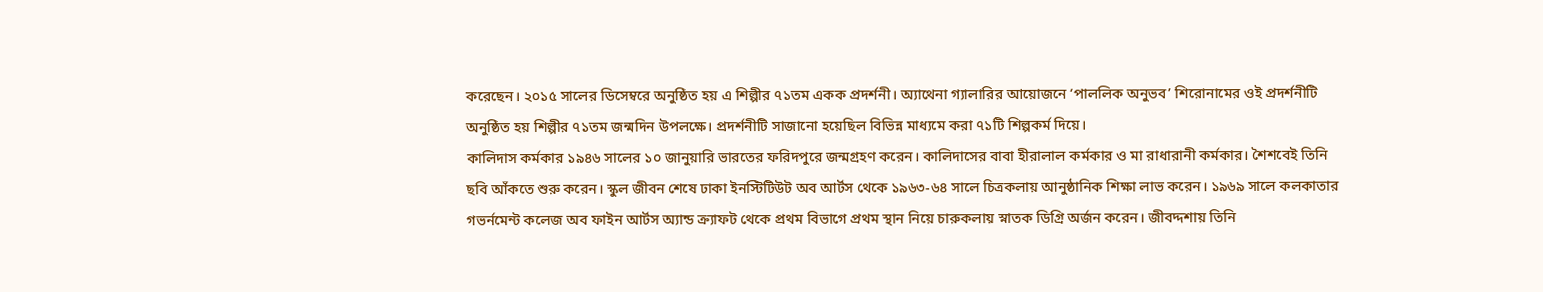করেছেন। ২০১৫ সালের ডিসেম্বরে অনুষ্ঠিত হয় এ শিল্পীর ৭১তম একক প্রদর্শনী। অ্যাথেনা গ্যালারির আয়োজনে ‘পাললিক অনুভব’ শিরোনামের ওই প্রদর্শনীটি অনুষ্ঠিত হয় শিল্পীর ৭১তম জন্মদিন উপলক্ষে। প্রদর্শনীটি সাজানো হয়েছিল বিভিন্ন মাধ্যমে করা ৭১টি শিল্পকর্ম দিয়ে।
কালিদাস কর্মকার ১৯৪৬ সালের ১০ জানুয়ারি ভারতের ফরিদপুরে জন্মগ্রহণ করেন। কালিদাসের বাবা হীরালাল কর্মকার ও মা রাধারানী কর্মকার। শৈশবেই তিনি ছবি আঁকতে শুরু করেন। স্কুল জীবন শেষে ঢাকা ইনস্টিটিউট অব আর্টস থেকে ১৯৬৩-৬৪ সালে চিত্রকলায় আনুষ্ঠানিক শিক্ষা লাভ করেন। ১৯৬৯ সালে কলকাতার গভর্নমেন্ট কলেজ অব ফাইন আর্টস অ্যান্ড ক্র্যাফট থেকে প্রথম বিভাগে প্রথম স্থান নিয়ে চারুকলায় স্নাতক ডিগ্রি অর্জন করেন। জীবদ্দশায় তিনি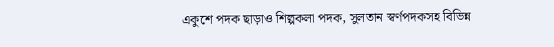একুশে পদক ছাড়াও শিল্পকলা পদক, সুলতান স্বর্ণপদকসহ বিভিন্ন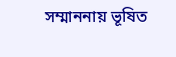সম্মাননায় ভূষিত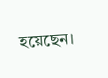হয়েছেন।